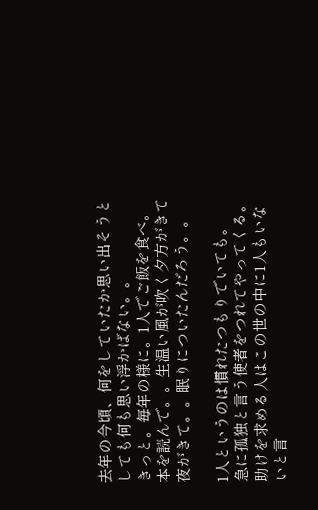去年の今頃、何をしていたか思い出そうとしても何も思い浮かばない。。
きっと。毎年の様に。1人でご飯を食べ。本を読んで。。生温い風が吹く夕方がきて夜がきて。。眠りについたんだろう。。

1人というのは慣れたつもりでいても。
急に孤独と言う使者をつれてやってくる。
助けを求める人はこの世の中に1人もいないと言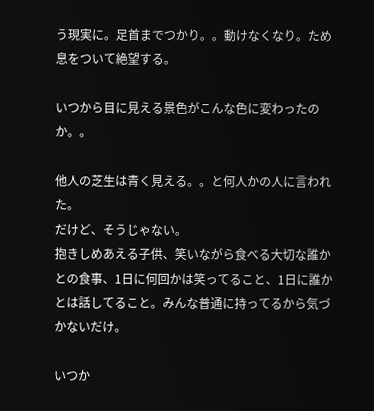う現実に。足首までつかり。。動けなくなり。ため息をついて絶望する。

いつから目に見える景色がこんな色に変わったのか。。

他人の芝生は青く見える。。と何人かの人に言われた。
だけど、そうじゃない。
抱きしめあえる子供、笑いながら食べる大切な誰かとの食事、1日に何回かは笑ってること、1日に誰かとは話してること。みんな普通に持ってるから気づかないだけ。

いつか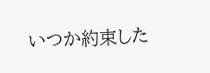いつか約束した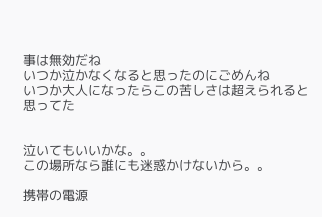事は無効だね
いつか泣かなくなると思ったのにごめんね
いつか大人になったらこの苦しさは超えられると思ってた


泣いてもいいかな。。
この場所なら誰にも迷惑かけないから。。

携帯の電源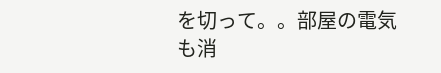を切って。。部屋の電気も消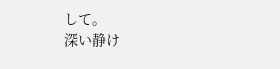して。
深い静け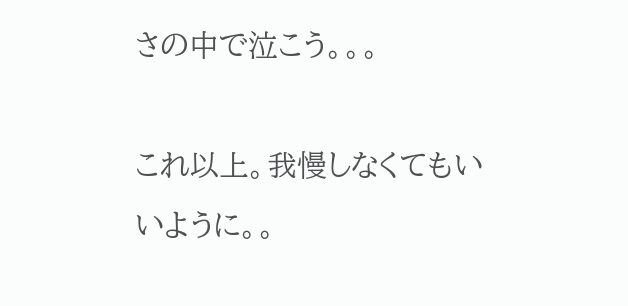さの中で泣こう。。。

これ以上。我慢しなくてもいいように。。